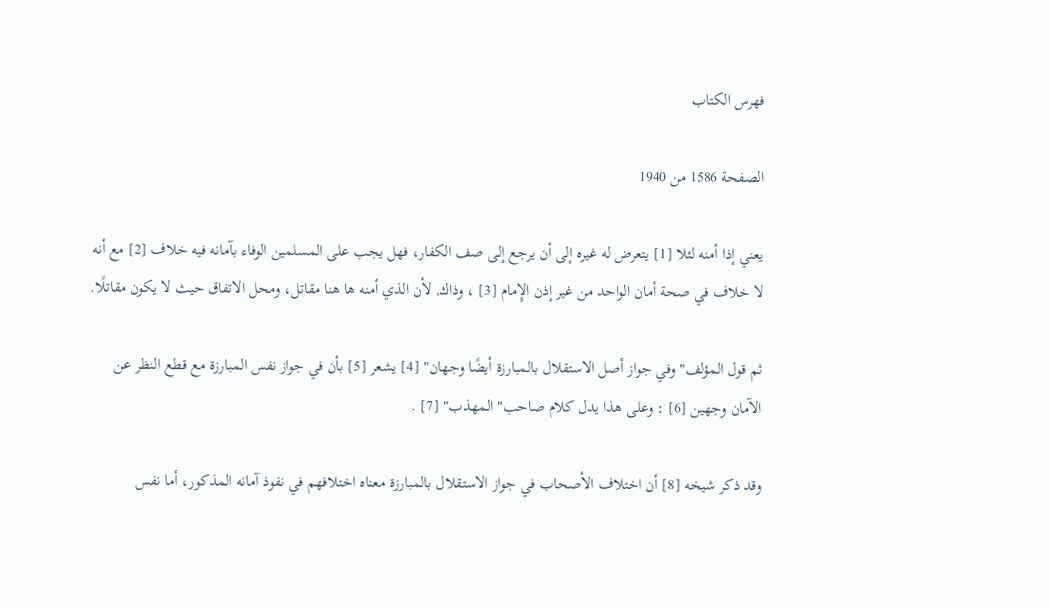فهرس الكتاب

الصفحة 1586 من 1940

يعني إذا أمنه لئلا [1] يتعرض له غيره إلى أن يرجع إلى صف الكفار، فهل يجب على المسلمين الوفاء بآمانه فيه خلاف [2] مع أنه لا خلاف في صحة أمان الواحد من غير إذن الإِمام [3] ، وذاك, لأن الذي أمنه ها هنا مقاتل، ومحل الاتفاق حيث لا يكون مقاتلًا.

ثم قول المؤلف"وفي جواز أصل الاستقلال بالمبارزة أيضًا وجهان" [4] يشعر [5] بأن في جواز نفس المبارزة مع قطع النظر عن الآمان وجهين [6] : وعلى هذا يدل كلام صاحب"المهذب" [7] .

وقد ذكر شيخه [8] أن اختلاف الأصحاب في جواز الاستقلال بالمبارزة معناه اختلافهم في نفوذ آمانه المذكور، أما نفس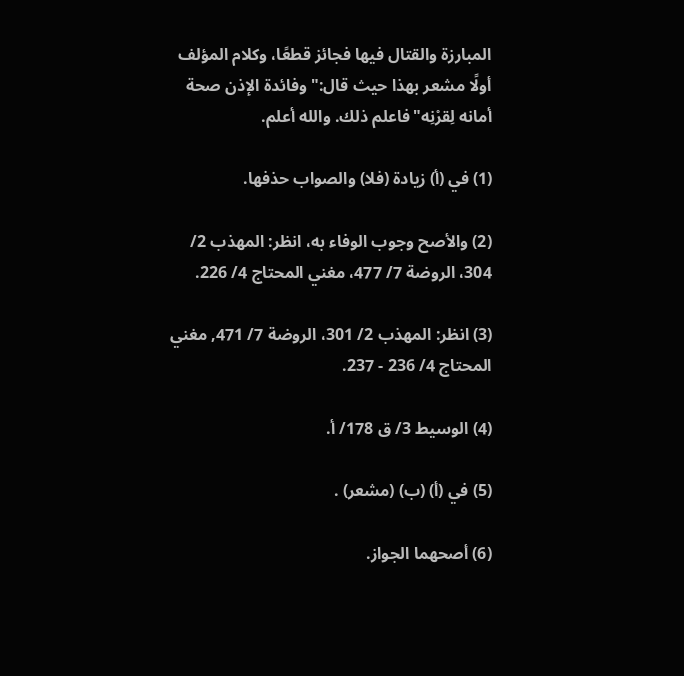المبارزة والقتال فيها فجائز قطعًا، وكلام المؤلف أولًا مشعر بهذا حيث قال:"وفائدة الإذن صحة أمانه لِقرْنِه"فاعلم ذلك. والله أعلم.

(1) في (أ) زيادة (فلا) والصواب حذفها.

(2) والأصح وجوب الوفاء به، انظر: المهذب 2/ 304، الروضة 7/ 477، مغني المحتاج 4/ 226.

(3) انظر: المهذب 2/ 301، الروضة 7/ 471, مغني المحتاج 4/ 236 - 237.

(4) الوسيط 3/ ق 178/ أ.

(5) في (أ) (ب) (مشعر) .

(6) أصحهما الجواز.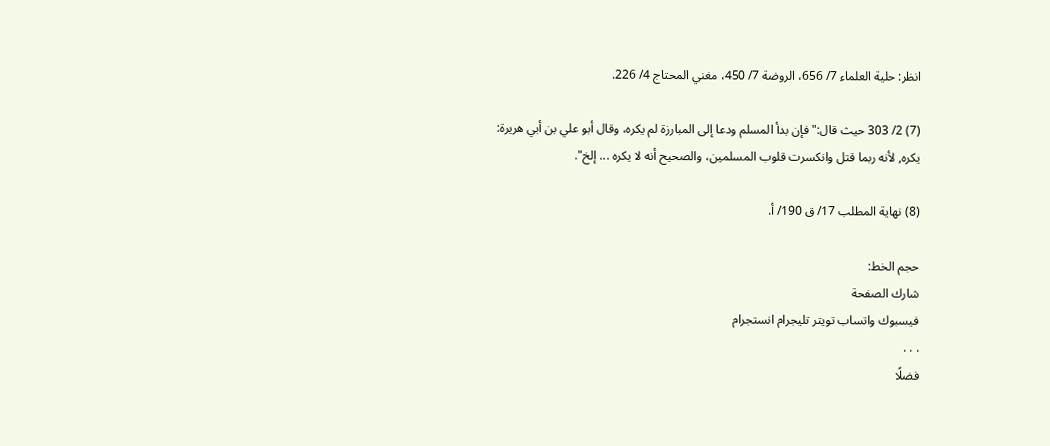انظر: حلية العلماء 7/ 656، الروضة 7/ 450، مغني المحتاج 4/ 226.

(7) 2/ 303 حيث قال:"فإن بدأ المسلم ودعا إلى المبارزة لم يكره، وقال أبو علي بن أبي هريرة: يكره, لأنه ربما قتل وانكسرت قلوب المسلمين، والصحيح أنه لا يكره ... إلخ".

(8) نهاية المطلب 17/ ق 190/ أ.

حجم الخط:
شارك الصفحة
فيسبوك واتساب تويتر تليجرام انستجرام
. . .
فضلًا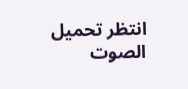انتظر تحميل الصوت